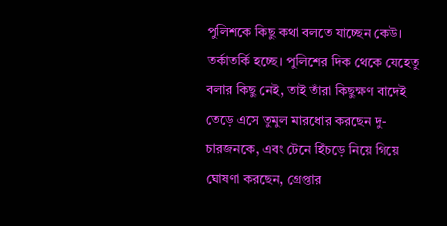পুলিশকে কিছু কথা বলতে যাচ্ছেন কেউ। তর্কাতর্কি হচ্ছে। পুলিশের দিক থেকে যেহেতু বলার কিছু নেই, তাই তাঁরা কিছুক্ষণ বাদেই তেড়ে এসে তুমুল মারধোর করছেন দু-চারজনকে, এবং টেনে হিঁচড়ে নিয়ে গিয়ে ঘোষণা করছেন, গ্রেপ্তার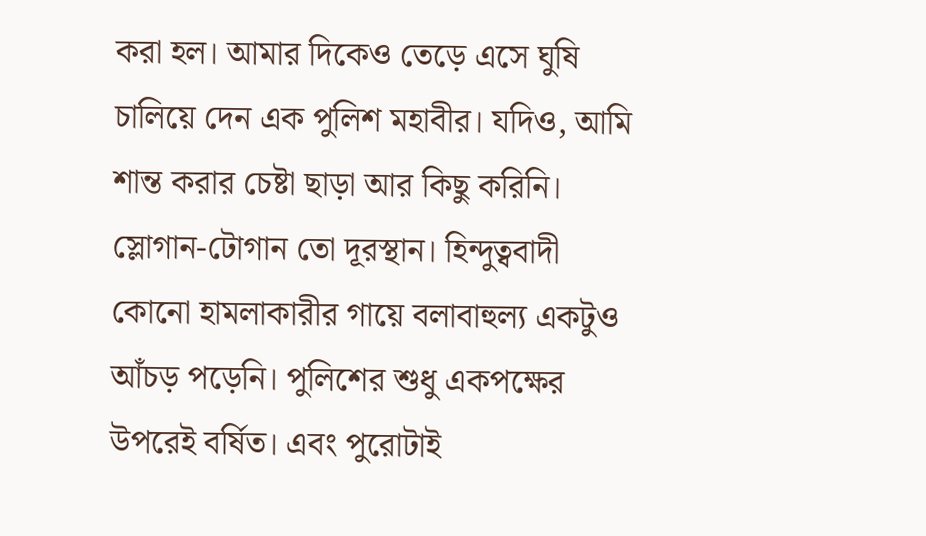করা হল। আমার দিকেও তেড়ে এসে ঘুষি চালিয়ে দেন এক পুলিশ মহাবীর। যদিও, আমি শান্ত করার চেষ্টা ছাড়া আর কিছু করিনি। স্লোগান-টোগান তো দূরস্থান। হিন্দুত্ববাদী কোনো হামলাকারীর গায়ে বলাবাহুল্য একটুও আঁচড় পড়েনি। পুলিশের শুধু একপক্ষের উপরেই বর্ষিত। এবং পুরোটাই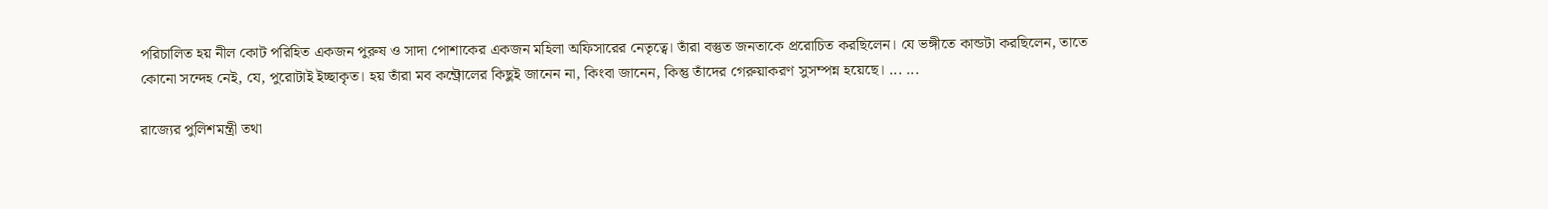পরিচালিত হয় নীল কোট পরিহিত একজন পুরুষ ও সাদা পোশাকের একজন মহিলা অফিসারের নেতৃত্বে। তাঁরা বস্তুত জনতাকে প্ররোচিত করছিলেন। যে ভঙ্গীতে কান্ডটা করছিলেন, তাতে কোনো সন্দেহ নেই, যে, পুরোটাই ইচ্ছাকৃত। হয় তাঁরা মব কন্ট্রোলের কিছুই জানেন না, কিংবা জানেন, কিন্তু তাঁদের গেরুয়াকরণ সুসম্পন্ন হয়েছে। ... ...

রাজ্যের পুলিশমন্ত্রী তথা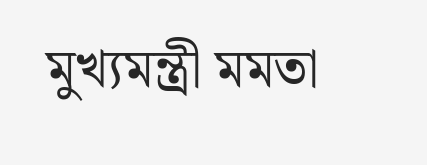মুখ্যমন্ত্রী মমতা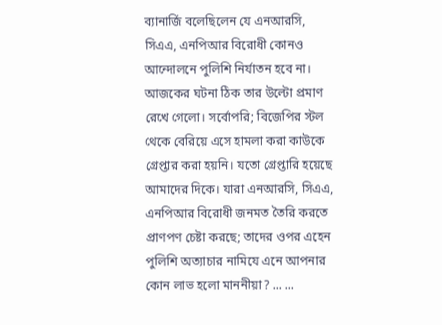ব্যানার্জি বলেছিলেন যে এনআরসি, সিএএ, এনপিআর বিরোধী কোনও আন্দোলনে পুলিশি নির্যাতন হবে না। আজকের ঘটনা ঠিক তার উল্টো প্রমাণ রেখে গেলো। সর্বোপরি; বিজেপির স্টল থেকে বেরিয়ে এসে হামলা করা কাউকে গ্রেপ্তার করা হয়নি। যতো গ্রেপ্তারি হয়েছে আমাদের দিকে। যারা এনআরসি, সিএএ, এনপিআর বিরোধী জনমত তৈরি করতে প্রাণপণ চেষ্টা করছে; তাদের ওপর এহেন পুলিশি অত্যাচার নামিযে এনে আপনার কোন লাভ হলো মাননীয়া? ... ...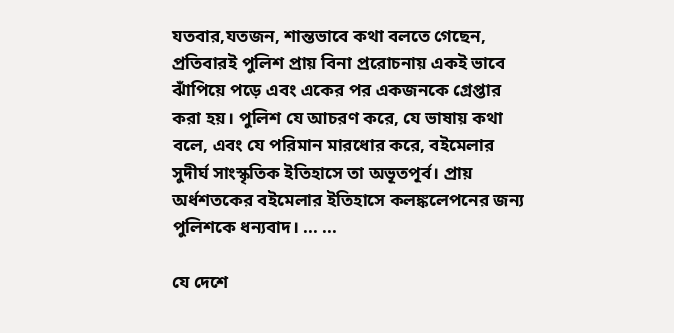যতবার,যতজন, শান্তভাবে কথা বলতে গেছেন, প্রতিবারই পুলিশ প্রায় বিনা প্ররোচনায় একই ভাবে ঝাঁপিয়ে পড়ে এবং একের পর একজনকে গ্রেপ্তার করা হয়। পুলিশ যে আচরণ করে, যে ভাষায় কথা বলে, এবং যে পরিমান মারধোর করে, বইমেলার সুদীর্ঘ সাংস্কৃতিক ইতিহাসে তা অভূতপূর্ব। প্রায় অর্ধশতকের বইমেলার ইতিহাসে কলঙ্কলেপনের জন্য পুলিশকে ধন্যবাদ। ... ...

যে দেশে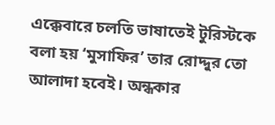এক্কেবারে চলতি ভাষাতেই টুরিস্টকে বলা হয় ‘মুসাফির’ তার রোদ্দুর তো আলাদা হবেই। অন্ধকার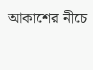আকাশের নীচে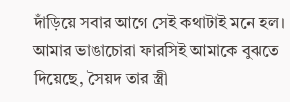দাঁড়িয়ে সবার আগে সেই কথাটাই মনে হল। আমার ভাঙাচোরা ফারসিই আমাকে বুঝতে দিয়েছে, সৈয়দ তার স্ত্রী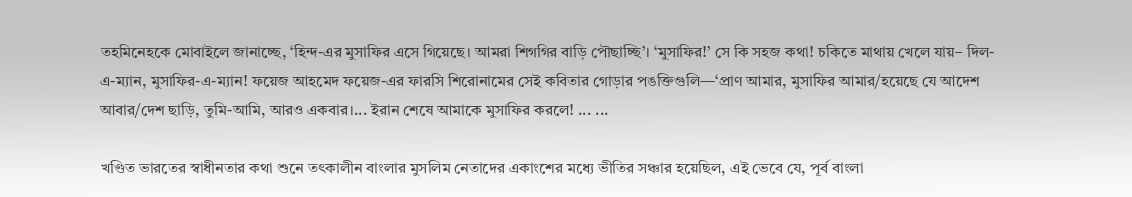তহমিনেহকে মোবাইলে জানাচ্ছে, ‘হিন্দ-এর মুসাফির এসে গিয়েছে। আমরা শিগগির বাড়ি পৌছাচ্ছি’। ‘মুসাফির!’ সে কি সহজ কথা! চকিতে মাথায় খেলে যায়– দিল-এ-ম্যান, মুসাফির-এ-ম্যান! ফয়েজ আহমেদ ফয়েজ-এর ফারসি শিরোনামের সেই কবিতার গোড়ার পঙক্তিগুলি—‘প্রাণ আমার, মুসাফির আমার/হয়েছে যে আদেশ আবার/দেশ ছাড়ি, তুমি-আমি, আরও একবার।... ইরান শেষে আমাকে মুসাফির করলে! ... ...

খণ্ডিত ভারতের স্বাধীনতার কথা শুনে তৎকালীন বাংলার মুসলিম নেতাদের একাংশের মধ্যে ভীতির সঞ্চার হয়েছিল, এই ভেবে যে, পূর্ব বাংলা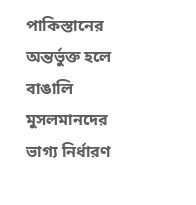পাকিস্তানের অন্তর্ভুক্ত হলে বাঙালি মুসলমানদের ভাগ্য নির্ধারণ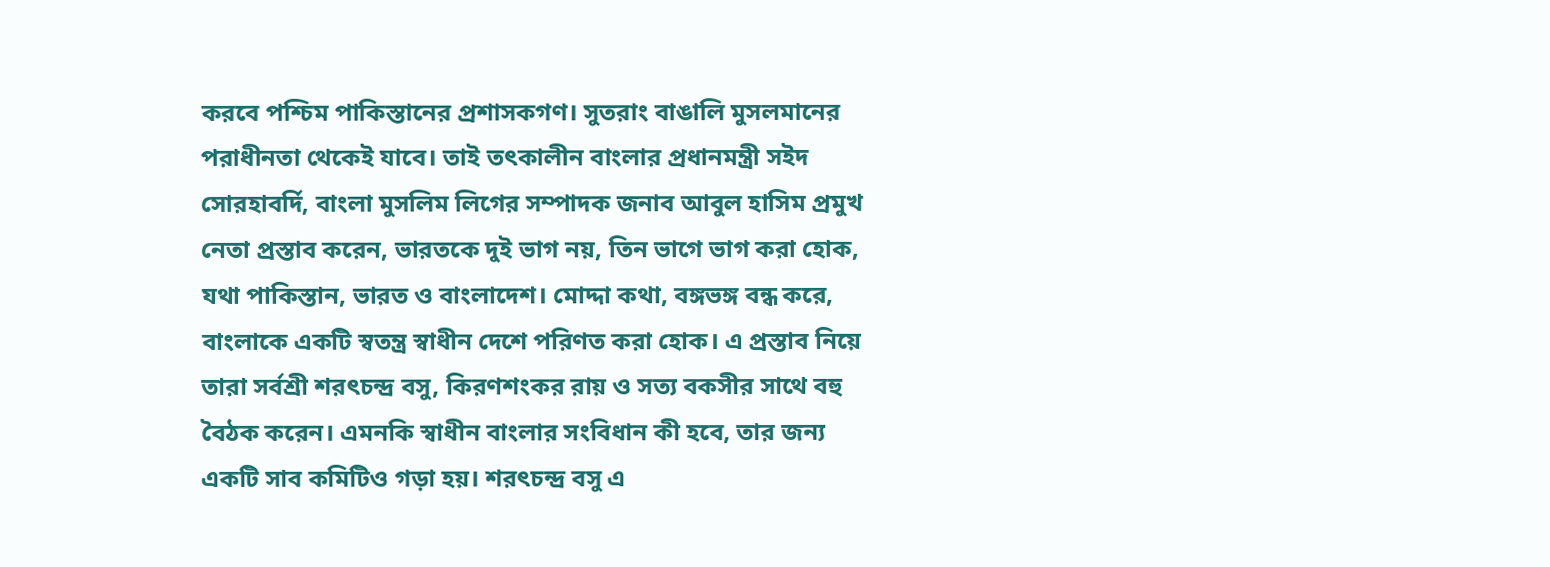করবে পশ্চিম পাকিস্তানের প্রশাসকগণ। সুতরাং বাঙালি মুসলমানের পরাধীনতা থেকেই যাবে। তাই তৎকালীন বাংলার প্রধানমন্ত্রী সইদ সোরহাবর্দি, বাংলা মুসলিম লিগের সম্পাদক জনাব আবুল হাসিম প্রমুখ নেতা প্রস্তাব করেন, ভারতকে দুই ভাগ নয়, তিন ভাগে ভাগ করা হোক, যথা পাকিস্তান, ভারত ও বাংলাদেশ। মোদ্দা কথা, বঙ্গভঙ্গ বন্ধ করে, বাংলাকে একটি স্বতন্ত্র স্বাধীন দেশে পরিণত করা হোক। এ প্রস্তাব নিয়ে তারা সর্বশ্রী শরৎচন্দ্র বসু, কিরণশংকর রায় ও সত্য বকসীর সাথে বহু বৈঠক করেন। এমনকি স্বাধীন বাংলার সংবিধান কী হবে, তার জন্য একটি সাব কমিটিও গড়া হয়। শরৎচন্দ্র বসু এ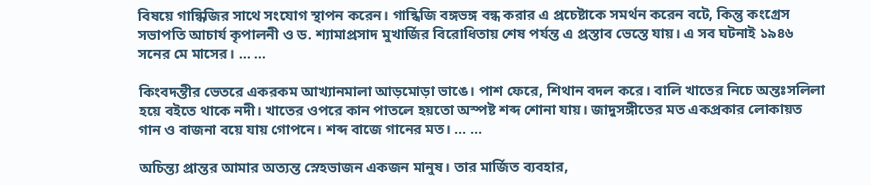বিষয়ে গান্ধিজির সাথে সংযোগ স্থাপন করেন। গান্ধিজি বঙ্গভঙ্গ বন্ধ করার এ প্রচেষ্টাকে সমর্থন করেন বটে, কিন্তু কংগ্রেস সভাপতি আচার্য কৃপালনী ও ড. শ্যামাপ্রসাদ মুখার্জির বিরোধিতায় শেষ পর্যন্ত এ প্রস্তাব ভেস্তে যায়। এ সব ঘটনাই ১৯৪৬ সনের মে মাসের। ... ...

কিংবদন্তীর ভেতরে একরকম আখ্যানমালা আড়মোড়া ভাঙে। পাশ ফেরে, শিথান বদল করে। বালি খাতের নিচে অন্তঃসলিলা হয়ে বইতে থাকে নদী। খাতের ওপরে কান পাতলে হয়তো অস্পষ্ট শব্দ শোনা যায়। জাদুসঙ্গীতের মত একপ্রকার লোকায়ত গান ও বাজনা বয়ে যায় গোপনে। শব্দ বাজে গানের মত। ... ...

অচিন্ত্য প্রান্তর আমার অত্যন্ত স্নেহভাজন একজন মানুষ। তার মার্জিত ব্যবহার,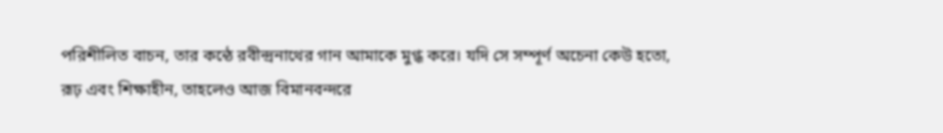পরিশীলিত বাচন, তার কন্ঠে রবীন্দ্রনাথের গান আমাকে মুগ্ধ করে। যদি সে সম্পূর্ণ অচেনা কেউ হতো, রূঢ় এবং শিক্ষাহীন, তাহলেও আজ বিমানবন্দরে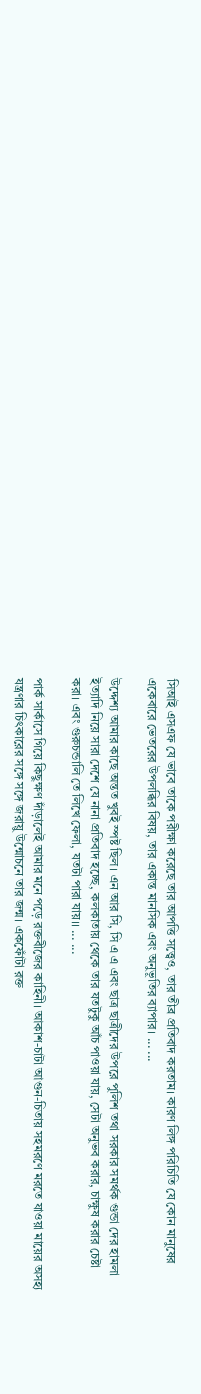সিআই এসএফ যে ভাবে তাকে পরীক্ষা করেছে তার আপত্তি সত্ত্বেও, তার তীব্র প্রতিবাদ করতাম। কারণ লিঙ্গ পরিচিতি যে কোন মানুষের একেবারে ভেতরের উপলব্ধির বিষয়, তার একান্ত মানসিক এবং অনুভূতির ব্যাপার। ... ...

উদ্দেশ্য আমার কাছে অন্তত খুবই স্পষ্ট ছিল। এন আর সি, সি এ এ এবং ছাত্র ছাত্রীদের উপরে পুলিশ তথা সরকার সমর্থক গুন্ডা দের হামলা ইত্যাদি নিয়ে সারা দেশে যে নানা প্রতিবাদ হচ্ছে, কলকাতায় থেকে তার যতটুকু আঁচ পাওয়া যায়, সেটা অনুভব করার, চাক্ষুষ করার চেষ্টা করা। এবং গুরুচন্ডালি তে লিখে ফেলা, যতটা পারা যায়।। ... ...

পার্ক সার্কাসে গিয়ে কিছুক্ষণ দাঁড়ালেই আমার মনে পড়ে রক্তবীজের কাহিনী। আকাশ-চাটা আগুন-চিতায় সহমরণে মরতে যাওয়া মায়ের অসহ্য যন্ত্রণার চিৎকারের সঙ্গে সঙ্গে জরায়ু উন্মোচনে তার জন্ম। একফোঁটা রক্ত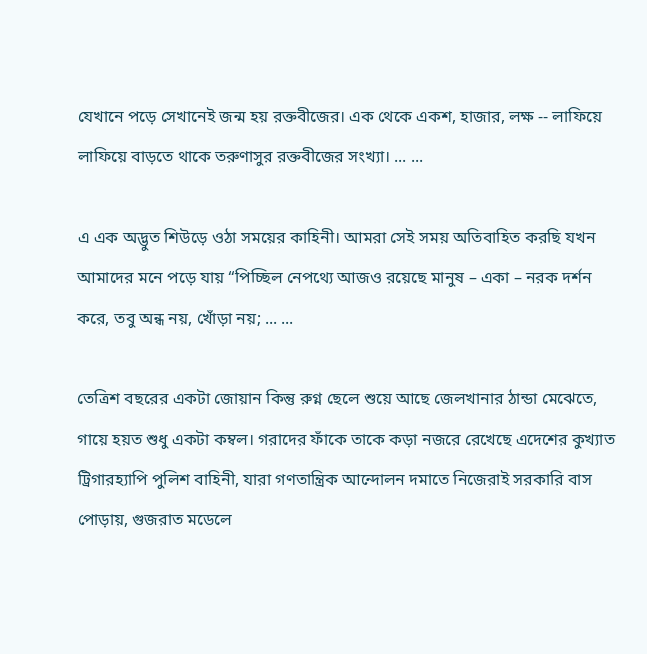যেখানে পড়ে সেখানেই জন্ম হয় রক্তবীজের। এক থেকে একশ, হাজার, লক্ষ -- লাফিয়ে লাফিয়ে বাড়তে থাকে তরুণাসুর রক্তবীজের সংখ্যা। ... ...

এ এক অদ্ভুত শিউড়ে ওঠা সময়ের কাহিনী। আমরা সেই সময় অতিবাহিত করছি যখন আমাদের মনে পড়ে যায় “পিচ্ছিল নেপথ্যে আজও রয়েছে মানুষ – একা – নরক দর্শন করে, তবু অন্ধ নয়, খোঁড়া নয়; ... ...

তেত্রিশ বছরের একটা জোয়ান কিন্তু রুগ্ন ছেলে শুয়ে আছে জেলখানার ঠান্ডা মেঝেতে, গায়ে হয়ত শুধু একটা কম্বল। গরাদের ফাঁকে তাকে কড়া নজরে রেখেছে এদেশের কুখ্যাত ট্রিগারহ্যাপি পুলিশ বাহিনী, যারা গণতান্ত্রিক আন্দোলন দমাতে নিজেরাই সরকারি বাস পোড়ায়, গুজরাত মডেলে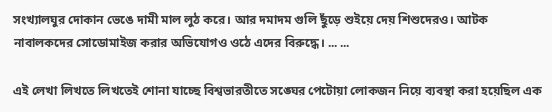সংখ্যালঘুর দোকান ভেঙে দামী মাল লুঠ করে। আর দমাদম গুলি ছুঁড়ে শুইয়ে দেয় শিশুদেরও। আটক নাবালকদের সোডোমাইজ করার অভিযোগও ওঠে এদের বিরুদ্ধে। ... ...

এই লেখা লিখতে লিখতেই শোনা যাচ্ছে বিশ্বভারতীতে সঙ্ঘের পেটোয়া লোকজন নিয়ে ব্যবস্থা করা হয়েছিল এক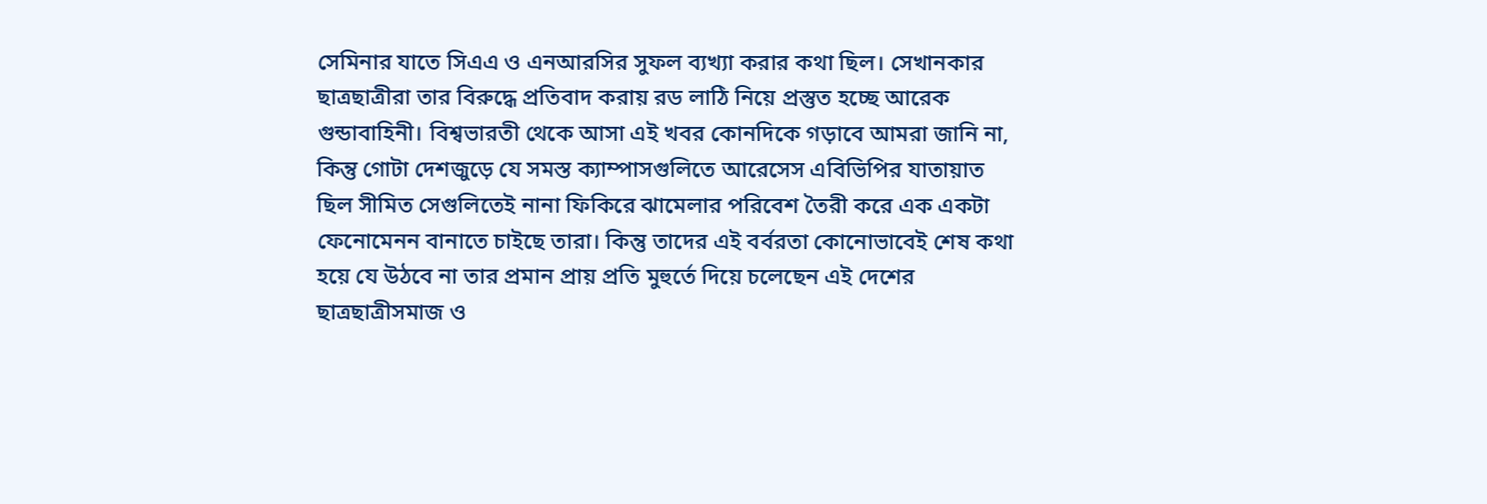সেমিনার যাতে সিএএ ও এনআরসির সুফল ব্যখ্যা করার কথা ছিল। সেখানকার ছাত্রছাত্রীরা তার বিরুদ্ধে প্রতিবাদ করায় রড লাঠি নিয়ে প্রস্তুত হচ্ছে আরেক গুন্ডাবাহিনী। বিশ্বভারতী থেকে আসা এই খবর কোনদিকে গড়াবে আমরা জানি না, কিন্তু গোটা দেশজুড়ে যে সমস্ত ক্যাম্পাসগুলিতে আরেসেস এবিভিপির যাতায়াত ছিল সীমিত সেগুলিতেই নানা ফিকিরে ঝামেলার পরিবেশ তৈরী করে এক একটা ফেনোমেনন বানাতে চাইছে তারা। কিন্তু তাদের এই বর্বরতা কোনোভাবেই শেষ কথা হয়ে যে উঠবে না তার প্রমান প্রায় প্রতি মুহুর্তে দিয়ে চলেছেন এই দেশের ছাত্রছাত্রীসমাজ ও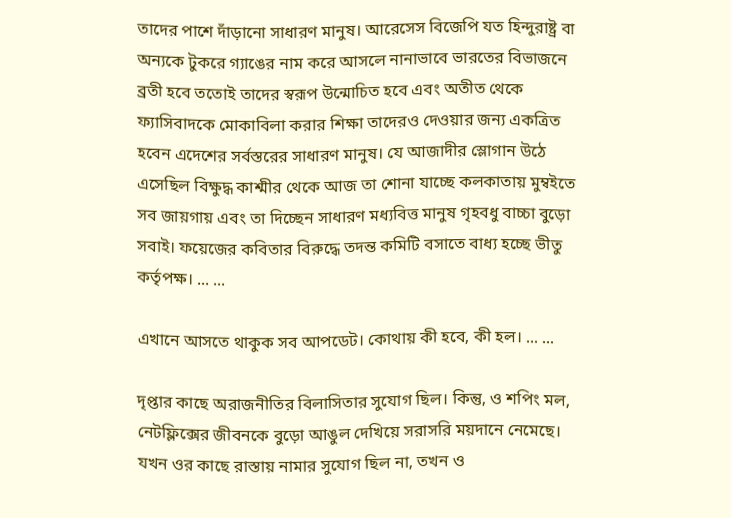তাদের পাশে দাঁড়ানো সাধারণ মানুষ। আরেসেস বিজেপি যত হিন্দুরাষ্ট্র বা অন্যকে টুকরে গ্যাঙের নাম করে আসলে নানাভাবে ভারতের বিভাজনে ব্রতী হবে ততোই তাদের স্বরূপ উন্মোচিত হবে এবং অতীত থেকে ফ্যাসিবাদকে মোকাবিলা করার শিক্ষা তাদেরও দেওয়ার জন্য একত্রিত হবেন এদেশের সর্বস্তরের সাধারণ মানুষ। যে আজাদীর স্লোগান উঠে এসেছিল বিক্ষুদ্ধ কাশ্মীর থেকে আজ তা শোনা যাচ্ছে কলকাতায় মুম্বইতে সব জায়গায় এবং তা দিচ্ছেন সাধারণ মধ্যবিত্ত মানুষ গৃহবধু বাচ্চা বুড়ো সবাই। ফয়েজের কবিতার বিরুদ্ধে তদন্ত কমিটি বসাতে বাধ্য হচ্ছে ভীতু কর্তৃপক্ষ। ... ...

এখানে আসতে থাকুক সব আপডেট। কোথায় কী হবে, কী হল। ... ...

দৃপ্তার কাছে অরাজনীতির বিলাসিতার সুযোগ ছিল। কিন্তু, ও শপিং মল, নেটফ্লিক্সের জীবনকে বুড়ো আঙুল দেখিয়ে সরাসরি ময়দানে নেমেছে। যখন ওর কাছে রাস্তায় নামার সুযোগ ছিল না, তখন ও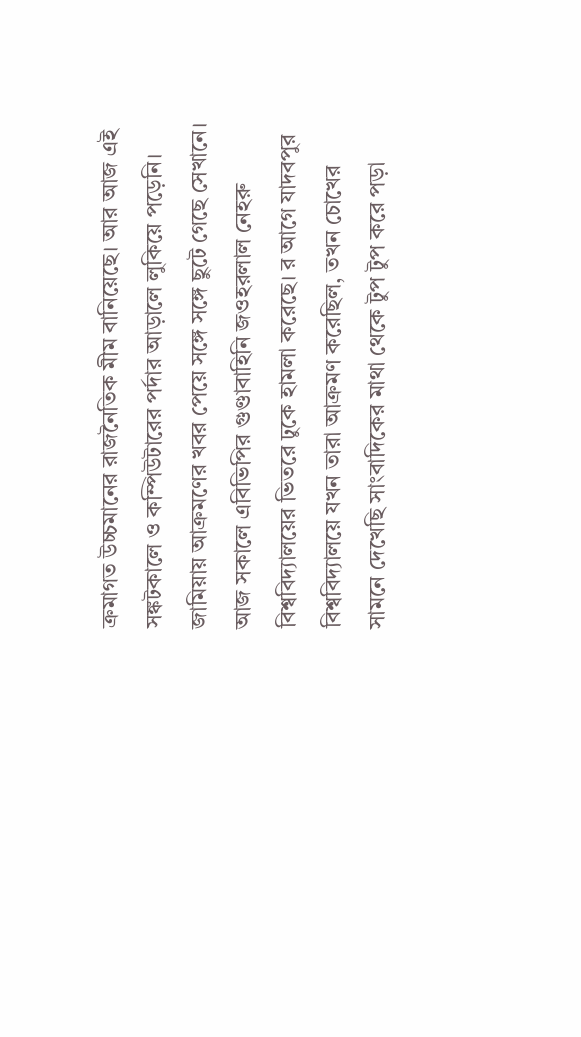ক্রমাগত উচ্চমানের রাজনৈতিক মীম বানিয়েছে। আর আজ এই সঙ্কটকালে ও কম্পিউটারের পর্দার আড়ালে লুকিয়ে পড়েনি। জামিয়ায় আক্রমণের খবর পেয়ে সঙ্গে সঙ্গে ছুটে গেছে সেখানে। আজ সকালে এবিভিপির গুণ্ডাবাহিনি জওহরলাল নেহরু বিশ্ববিদ্যালয়ের ভিতরে ঢুকে হামলা করেছে। র আগে যাদবপুর বিশ্ববিদ্যালয়ে যখন তারা আক্রমণ করেছিল, তখন চোখের সামনে দেখেছি সাংবাদিকের মাথা থেকে টুপ টুপ করে পড়া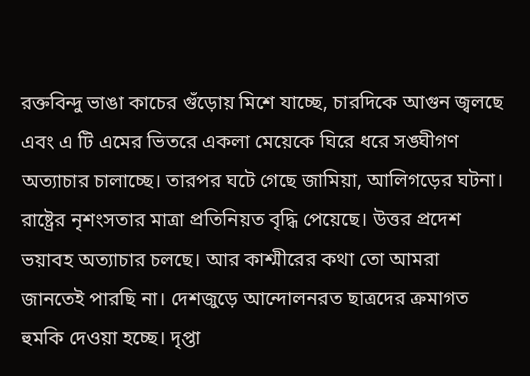রক্তবিন্দু ভাঙা কাচের গুঁড়োয় মিশে যাচ্ছে, চারদিকে আগুন জ্বলছে এবং এ টি এমের ভিতরে একলা মেয়েকে ঘিরে ধরে সঙ্ঘীগণ অত্যাচার চালাচ্ছে। তারপর ঘটে গেছে জামিয়া, আলিগড়ের ঘটনা। রাষ্ট্রের নৃশংসতার মাত্রা প্রতিনিয়ত বৃদ্ধি পেয়েছে। উত্তর প্রদেশ ভয়াবহ অত্যাচার চলছে। আর কাশ্মীরের কথা তো আমরা জানতেই পারছি না। দেশজুড়ে আন্দোলনরত ছাত্রদের ক্রমাগত হুমকি দেওয়া হচ্ছে। দৃপ্তা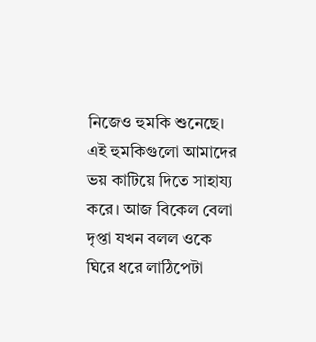নিজেও হুমকি শুনেছে। এই হুমকিগুলো আমাদের ভয় কাটিয়ে দিতে সাহায্য করে। আজ বিকেল বেলা দৃপ্তা যখন বলল ওকে ঘিরে ধরে লাঠিপেটা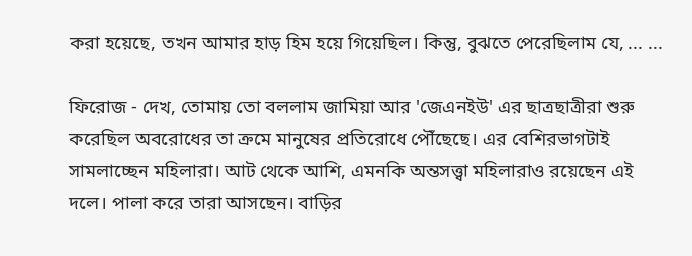করা হয়েছে, তখন আমার হাড় হিম হয়ে গিয়েছিল। কিন্তু, বুঝতে পেরেছিলাম যে, ... ...

ফিরোজ - দেখ, তোমায় তো বললাম জামিয়া আর 'জেএনইউ' এর ছাত্রছাত্রীরা শুরু করেছিল অবরোধের তা ক্রমে মানুষের প্রতিরোধে পৌঁছেছে। এর বেশিরভাগটাই সামলাচ্ছেন মহিলারা। আট থেকে আশি, এমনকি অন্তসত্ত্বা মহিলারাও রয়েছেন এই দলে। পালা করে তারা আসছেন। বাড়ির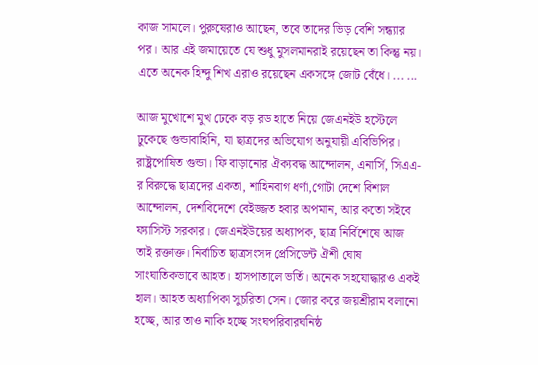কাজ সামলে। পুরুষেরাও আছেন, তবে তাদের ভিড় বেশি সন্ধ্যার পর। আর এই জমায়েতে যে শুধু মুসলমানরাই রয়েছেন তা কিন্তু নয়। এতে অনেক হিন্দু শিখ এরাও রয়েছেন একসঙ্গে জোট বেঁধে। ... ...

আজ মুখোশে মুখ ঢেকে বড় রড হাতে নিয়ে জেএনইউ হস্টেলে ঢুকেছে গুন্ডাবাহিনি, যা ছাত্রদের অভিযোগ অনুযায়ী এবিভিপির। রাষ্ট্রপোষিত গুন্ডা। ফি বাড়ানোর ঐক্যবদ্ধ আন্দোলন, এনার্সি, সিএএ-র বিরুদ্ধে ছাত্রদের একতা, শাহিনবাগ ধর্ণা,গোটা দেশে বিশাল আন্দোলন, দেশবিদেশে বেইজ্জত হবার অপমান, আর কতো সইবে ফ্যাসিস্ট সরকার। জেএনইউয়ের অধ্যাপক, ছাত্র নির্বিশেষে আজ তাই রক্তাক্ত। নির্বাচিত ছাত্রসংসদ প্রেসিডেন্ট ঐশী ঘোষ সাংঘাতিকভাবে আহত। হাসপাতালে ভর্তি। অনেক সহযোদ্ধারও একই হাল। আহত অধ্যাপিকা সুচরিতা সেন। জোর করে জয়শ্রীরাম বলানো হচ্ছে, আর তাও নাকি হচ্ছে সংঘপরিবারঘনিষ্ঠ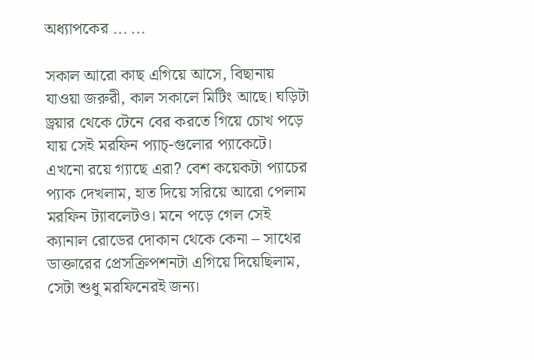অধ্যাপকের ... ...

সকাল আরো কাছ এগিয়ে আসে, বিছানায় যাওয়া জরুরী, কাল সকালে মিটিং আছে। ঘড়িটা ড্রয়ার থেকে টেনে বের করতে গিয়ে চোখ পড়ে যায় সেই মরফিন প্যাচ্-গুলোর প্যাকেটে। এখনো রয়ে গ্যাছে এরা? বেশ কয়েকটা প্যাচের প্যাক দেখলাম, হাত দিয়ে সরিয়ে আরো পেলাম মরফিন ট্যাবলেটও। মনে পড়ে গেল সেই ক্যানাল রোডের দোকান থেকে কেনা – সাথের ডাক্তারের প্রেসক্রিপশনটা এগিয়ে দিয়েছিলাম, সেটা শুধু মরফিনেরই জন্য।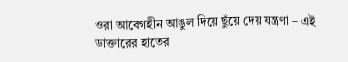ওরা আবেগহীন আঙুল দিয়ে ছুঁয়ে দেয় যন্ত্রণা – এই ডাক্তারের হাতের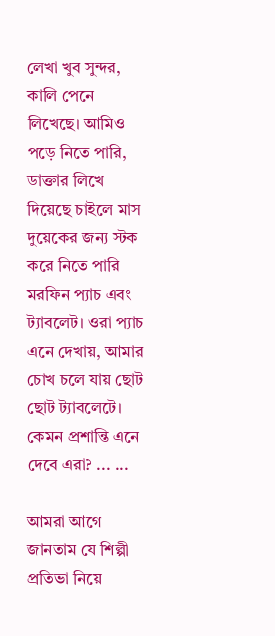লেখা খুব সুন্দর, কালি পেনে লিখেছে। আমিও পড়ে নিতে পারি, ডাক্তার লিখে দিয়েছে চাইলে মাস দুয়েকের জন্য স্টক করে নিতে পারি মরফিন প্যাচ এবং ট্যাবলেট। ওরা প্যাচ এনে দেখায়, আমার চোখ চলে যায় ছোট ছোট ট্যাবলেটে। কেমন প্রশান্তি এনে দেবে এরা? ... ...

আমরা আগে জানতাম যে শিল্পী প্রতিভা নিয়ে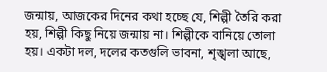জন্মায়, আজকের দিনের কথা হচ্ছে যে, শিল্পী তৈরি করা হয়, শিল্পী কিছু নিয়ে জন্মায় না। শিল্পীকে বানিয়ে তোলা হয়। একটা দল, দলের কতগুলি ভাবনা, শৃঙ্খলা আছে,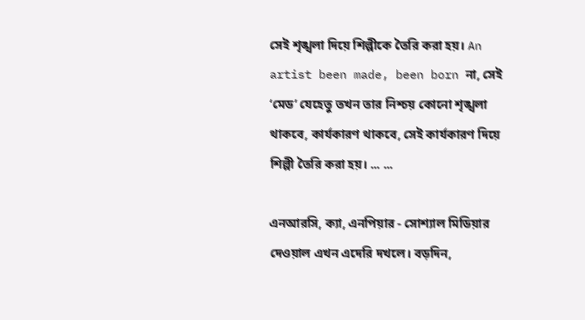সেই শৃঙ্খলা দিয়ে শিল্পীকে তৈরি করা হয়। An artist been made, been born না, সেই ‘মেড’ যেহেতু তখন তার নিশ্চয় কোনো শৃঙ্খলা থাকবে, কার্যকারণ থাকবে, সেই কার্যকারণ দিয়ে শিল্পী তৈরি করা হয়। ... ...

এনআরসি, ক্যা, এনপিয়ার - সোশ্যাল মিডিয়ার দেওয়াল এখন এদেরি দখলে। বড়দিন,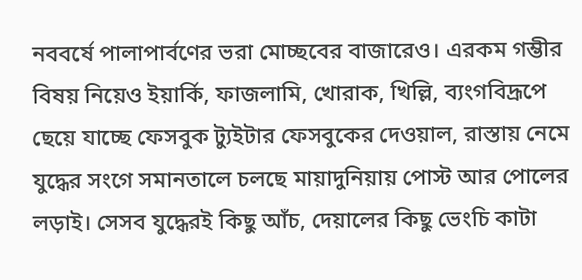নববর্ষে পালাপার্বণের ভরা মোচ্ছবের বাজারেও। এরকম গম্ভীর বিষয় নিয়েও ইয়ার্কি, ফাজলামি, খোরাক, খিল্লি, ব্যংগবিদ্রূপে ছেয়ে যাচ্ছে ফেসবুক ট্যুইটার ফেসবুকের দেওয়াল, রাস্তায় নেমে যুদ্ধের সংগে সমানতালে চলছে মায়াদুনিয়ায় পোস্ট আর পোলের লড়াই। সেসব যুদ্ধেরই কিছু আঁচ, দেয়ালের কিছু ভেংচি কাটা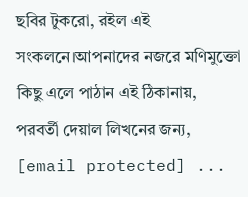ছবির টুকরো, রইল এই সংকলনে।আপনাদের নজরে মণিমুক্তো কিছু এলে পাঠান এই ঠিকানায়, পরবর্তী দেয়াল লিখনের জন্য, [email protected] ...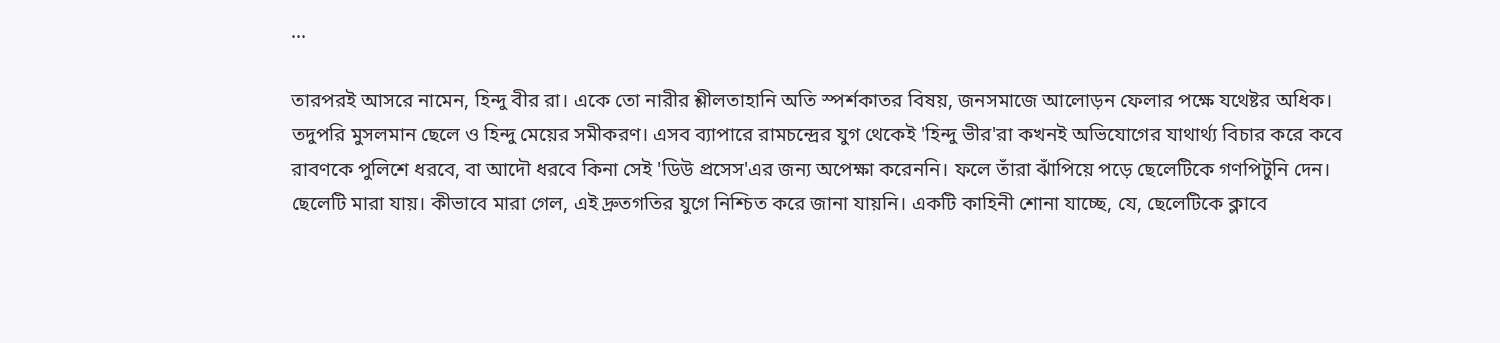...

তারপরই আসরে নামেন, হিন্দু বীর রা। একে তো নারীর শ্লীলতাহানি অতি স্পর্শকাতর বিষয়, জনসমাজে আলোড়ন ফেলার পক্ষে যথেষ্টর অধিক। তদুপরি মুসলমান ছেলে ও হিন্দু মেয়ের সমীকরণ। এসব ব্যাপারে রামচন্দ্রের যুগ থেকেই 'হিন্দু ভীর'রা কখনই অভিযোগের যাথার্থ্য বিচার করে কবে রাবণকে পুলিশে ধরবে, বা আদৌ ধরবে কিনা সেই 'ডিউ প্রসেস'এর জন্য অপেক্ষা করেননি। ফলে তাঁরা ঝাঁপিয়ে পড়ে ছেলেটিকে গণপিটুনি দেন। ছেলেটি মারা যায়। কীভাবে মারা গেল, এই দ্রুতগতির যুগে নিশ্চিত করে জানা যায়নি। একটি কাহিনী শোনা যাচ্ছে, যে, ছেলেটিকে ক্লাবে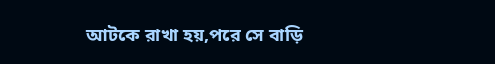আটকে রাখা হয়,পরে সে বাড়ি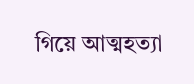গিয়ে আত্মহত্যা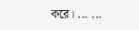করে। ... ...